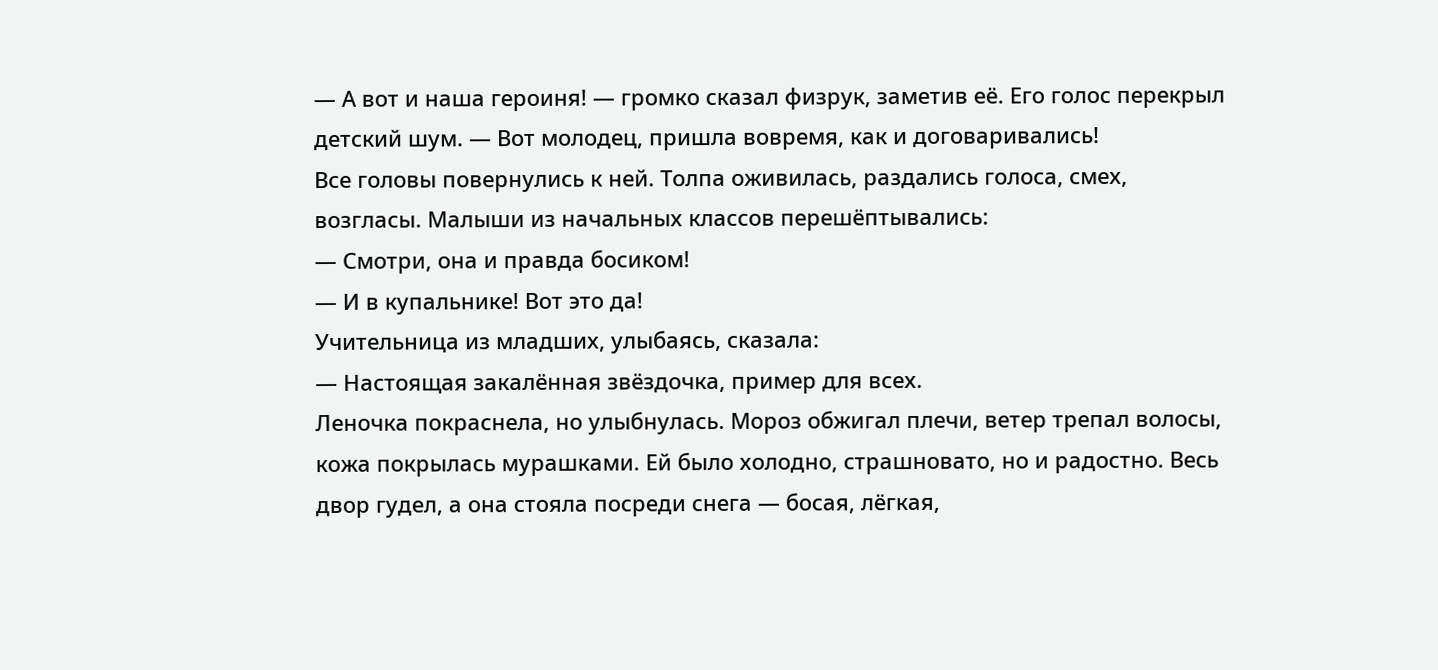— А вот и наша героиня! — громко сказал физрук, заметив её. Его голос перекрыл детский шум. — Вот молодец, пришла вовремя, как и договаривались!
Все головы повернулись к ней. Толпа оживилась, раздались голоса, смех, возгласы. Малыши из начальных классов перешёптывались:
— Смотри, она и правда босиком!
— И в купальнике! Вот это да!
Учительница из младших, улыбаясь, сказала:
— Настоящая закалённая звёздочка, пример для всех.
Леночка покраснела, но улыбнулась. Мороз обжигал плечи, ветер трепал волосы, кожа покрылась мурашками. Ей было холодно, страшновато, но и радостно. Весь двор гудел, а она стояла посреди снега — босая, лёгкая,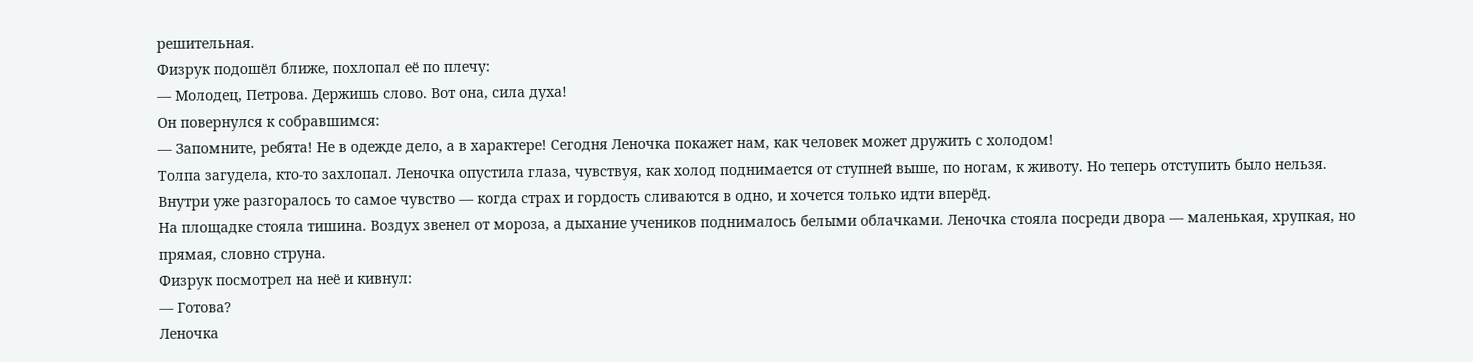решительная.
Физрук подошёл ближе, похлопал её по плечу:
— Молодец, Петрова. Держишь слово. Вот она, сила духа!
Он повернулся к собравшимся:
— Запомните, ребята! Не в одежде дело, а в характере! Сегодня Леночка покажет нам, как человек может дружить с холодом!
Толпа загудела, кто-то захлопал. Леночка опустила глаза, чувствуя, как холод поднимается от ступней выше, по ногам, к животу. Но теперь отступить было нельзя.
Внутри уже разгоралось то самое чувство — когда страх и гордость сливаются в одно, и хочется только идти вперёд.
На площадке стояла тишина. Воздух звенел от мороза, а дыхание учеников поднималось белыми облачками. Леночка стояла посреди двора — маленькая, хрупкая, но прямая, словно струна.
Физрук посмотрел на неё и кивнул:
— Готова?
Леночка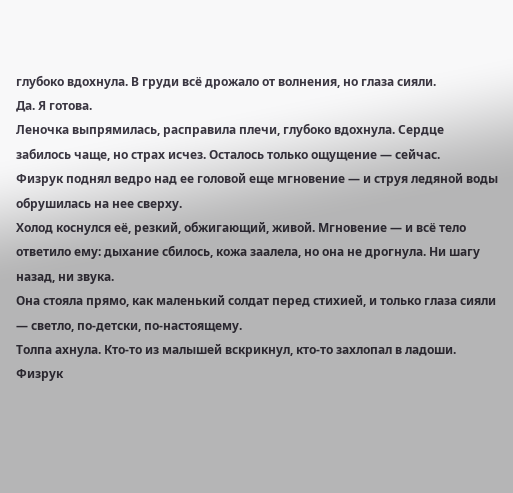глубоко вдохнула. В груди всё дрожало от волнения, но глаза сияли.
Да. Я готова.
Леночка выпрямилась, расправила плечи, глубоко вдохнула. Сердце забилось чаще, но страх исчез. Осталось только ощущение — сейчас.
Физрук поднял ведро над ее головой еще мгновение — и струя ледяной воды обрушилась на нее сверху.
Холод коснулся её, резкий, обжигающий, живой. Мгновение — и всё тело ответило ему: дыхание сбилось, кожа заалела, но она не дрогнула. Ни шагу назад, ни звука.
Она стояла прямо, как маленький солдат перед стихией, и только глаза сияли — светло, по-детски, по-настоящему.
Толпа ахнула. Кто-то из малышей вскрикнул, кто-то захлопал в ладоши. Физрук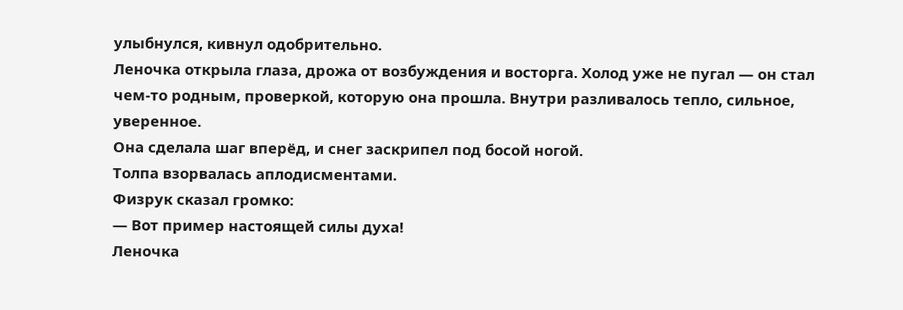улыбнулся, кивнул одобрительно.
Леночка открыла глаза, дрожа от возбуждения и восторга. Холод уже не пугал — он стал чем-то родным, проверкой, которую она прошла. Внутри разливалось тепло, сильное, уверенное.
Она сделала шаг вперёд, и снег заскрипел под босой ногой.
Толпа взорвалась аплодисментами.
Физрук сказал громко:
— Вот пример настоящей силы духа!
Леночка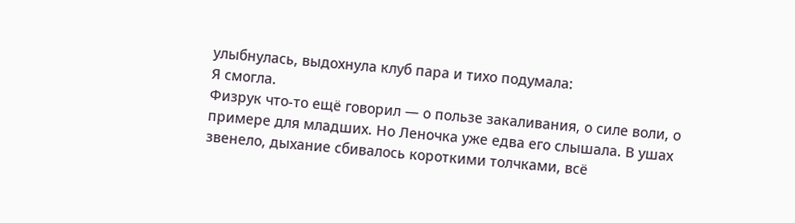улыбнулась, выдохнула клуб пара и тихо подумала:
Я смогла.
Физрук что-то ещё говорил — о пользе закаливания, о силе воли, о примере для младших. Но Леночка уже едва его слышала. В ушах звенело, дыхание сбивалось короткими толчками, всё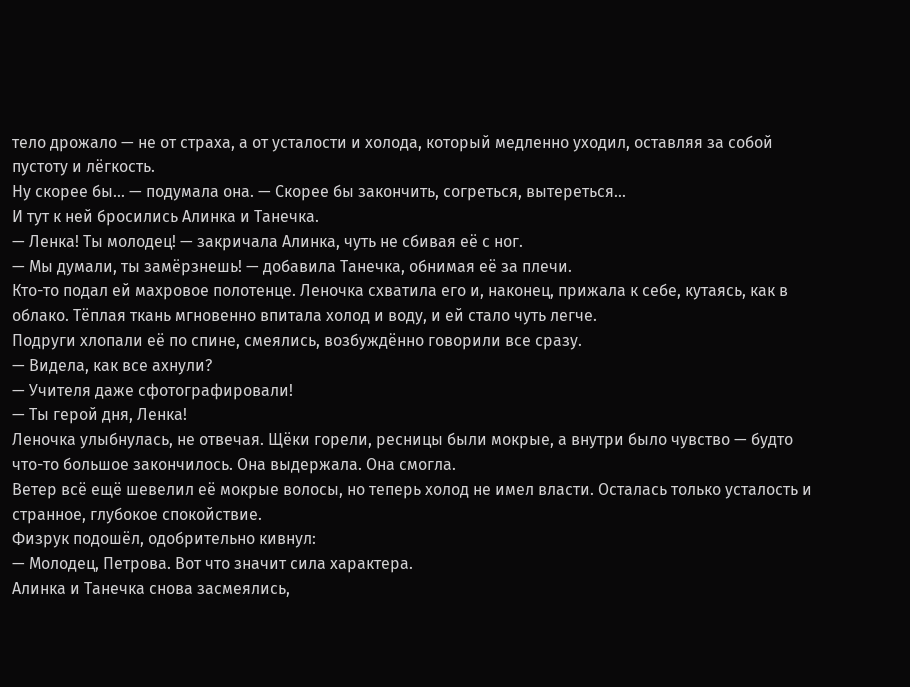тело дрожало — не от страха, а от усталости и холода, который медленно уходил, оставляя за собой пустоту и лёгкость.
Ну скорее бы... — подумала она. — Скорее бы закончить, согреться, вытереться...
И тут к ней бросились Алинка и Танечка.
— Ленка! Ты молодец! — закричала Алинка, чуть не сбивая её с ног.
— Мы думали, ты замёрзнешь! — добавила Танечка, обнимая её за плечи.
Кто-то подал ей махровое полотенце. Леночка схватила его и, наконец, прижала к себе, кутаясь, как в облако. Тёплая ткань мгновенно впитала холод и воду, и ей стало чуть легче.
Подруги хлопали её по спине, смеялись, возбуждённо говорили все сразу.
— Видела, как все ахнули?
— Учителя даже сфотографировали!
— Ты герой дня, Ленка!
Леночка улыбнулась, не отвечая. Щёки горели, ресницы были мокрые, а внутри было чувство — будто что-то большое закончилось. Она выдержала. Она смогла.
Ветер всё ещё шевелил её мокрые волосы, но теперь холод не имел власти. Осталась только усталость и странное, глубокое спокойствие.
Физрук подошёл, одобрительно кивнул:
— Молодец, Петрова. Вот что значит сила характера.
Алинка и Танечка снова засмеялись,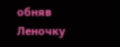обняв Леночку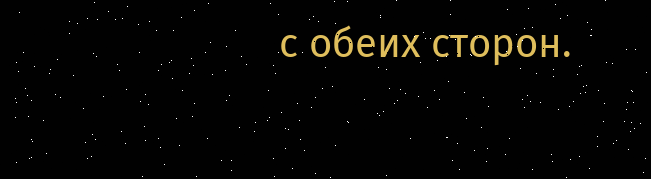с обеих сторон.